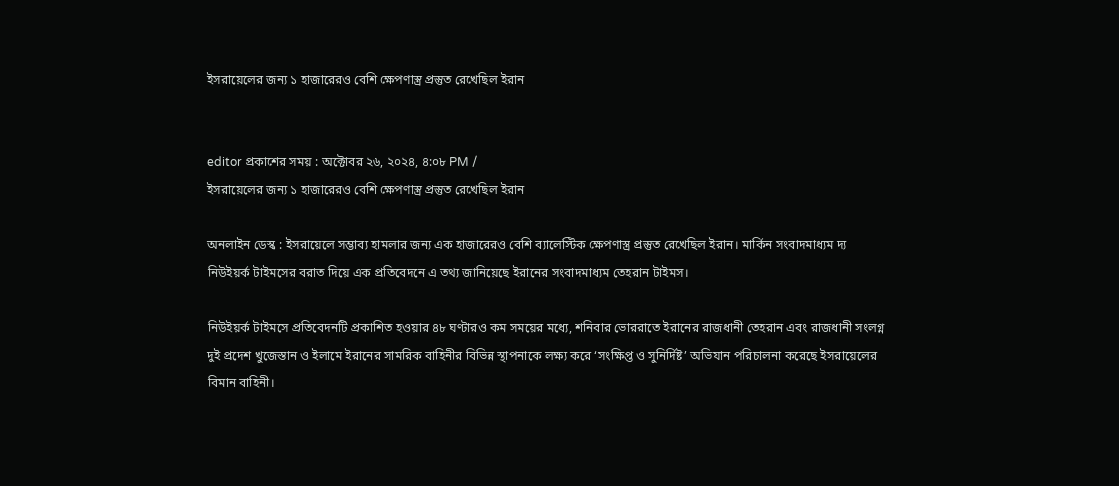ইসরায়েলের জন্য ১ হাজারেরও বেশি ক্ষেপণাস্ত্র প্রস্তুত রেখেছিল ইরান


editor প্রকাশের সময় : অক্টোবর ২৬, ২০২৪, ৪:০৮ PM /
ইসরায়েলের জন্য ১ হাজারেরও বেশি ক্ষেপণাস্ত্র প্রস্তুত রেখেছিল ইরান

অনলাইন ডেস্ক : ইসরায়েলে সম্ভাব্য হামলার জন্য এক হাজারেরও বেশি ব্যালেস্টিক ক্ষেপণাস্ত্র প্রস্তুত রেখেছিল ইরান। মার্কিন সংবাদমাধ্যম দ্য নিউইয়র্ক টাইমসের বরাত দিয়ে এক প্রতিবেদনে এ তথ্য জানিয়েছে ইরানের সংবাদমাধ্যম তেহরান টাইমস।

নিউইয়র্ক টাইমসে প্রতিবেদনটি প্রকাশিত হওয়ার ৪৮ ঘণ্টারও কম সময়ের মধ্যে, শনিবার ভোররাতে ইরানের রাজধানী তেহরান এবং রাজধানী সংলগ্ন দুই প্রদেশ খুজেস্তান ও ইলামে ইরানের সামরিক বাহিনীর বিভিন্ন স্থাপনাকে লক্ষ্য করে ‘সংক্ষিপ্ত ও সুনির্দিষ্ট’ অভিযান পরিচালনা করেছে ইসরায়েলের বিমান বাহিনী।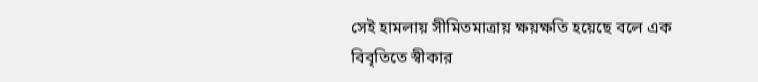সেই হামলায় সীমিতমাত্রায় ক্ষয়ক্ষতি হয়েছে বলে এক বিবৃতিতে স্বীকার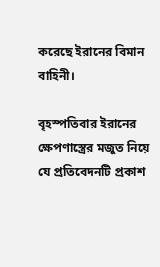করেছে ইরানের বিমান বাহিনী।

বৃহস্পতিবার ইরানের ক্ষেপণাস্ত্রের মজুত নিয়ে যে প্রতিবেদনটি প্রকাশ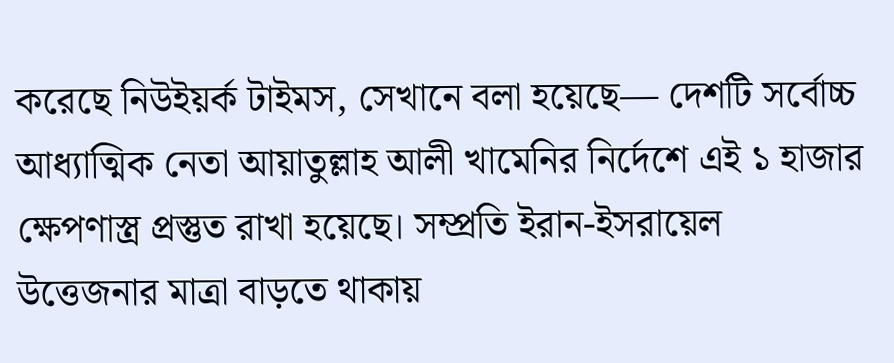করেছে নিউইয়র্ক টাইমস, সেখানে বলা হয়েছে— দেশটি সর্বোচ্চ আধ্যাত্মিক নেতা আয়াতুল্লাহ আলী খামেনির নির্দেশে এই ১ হাজার ক্ষেপণাস্ত্র প্রস্তুত রাখা হয়েছে। সম্প্রতি ইরান-ইসরায়েল উত্তেজনার মাত্রা বাড়তে থাকায়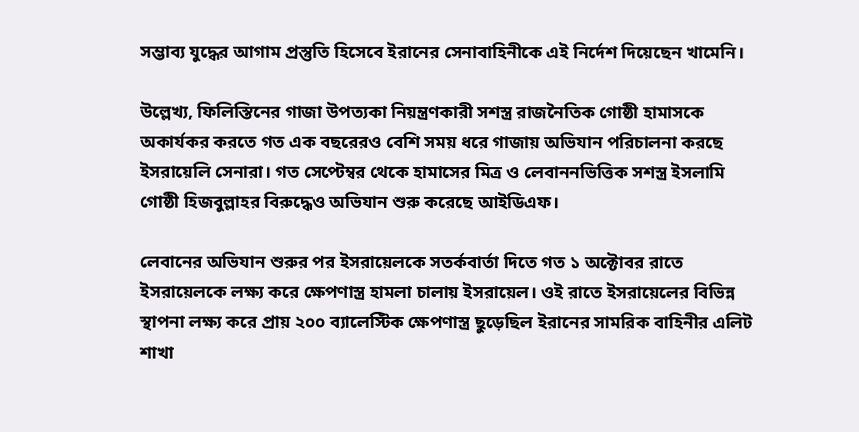সম্ভাব্য যুদ্ধের আগাম প্রস্তুতি হিসেবে ইরানের সেনাবাহিনীকে এই নির্দেশ দিয়েছেন খামেনি।

উল্লেখ্য, ফিলিস্তিনের গাজা উপত্যকা নিয়ন্ত্রণকারী সশস্ত্র রাজনৈতিক গোষ্ঠী হামাসকে অকার্যকর করতে গত এক বছরেরও বেশি সময় ধরে গাজায় অভিযান পরিচালনা করছে ইসরায়েলি সেনারা। গত সেপ্টেম্বর থেকে হামাসের মিত্র ও লেবাননভিত্তিক সশস্ত্র ইসলামি গোষ্ঠী হিজবুল্লাহর বিরুদ্ধেও অভিযান শুরু করেছে আইডিএফ।

লেবানের অভিযান শুরুর পর ইসরায়েলকে সতর্কবার্তা দিতে গত ১ অক্টোবর রাতে ইসরায়েলকে লক্ষ্য করে ক্ষেপণাস্ত্র হামলা চালায় ইসরায়েল। ওই রাতে ইসরায়েলের বিভিন্ন স্থাপনা লক্ষ্য করে প্রায় ২০০ ব্যালেস্টিক ক্ষেপণাস্ত্র ছুড়েছিল ইরানের সামরিক বাহিনীর এলিট শাখা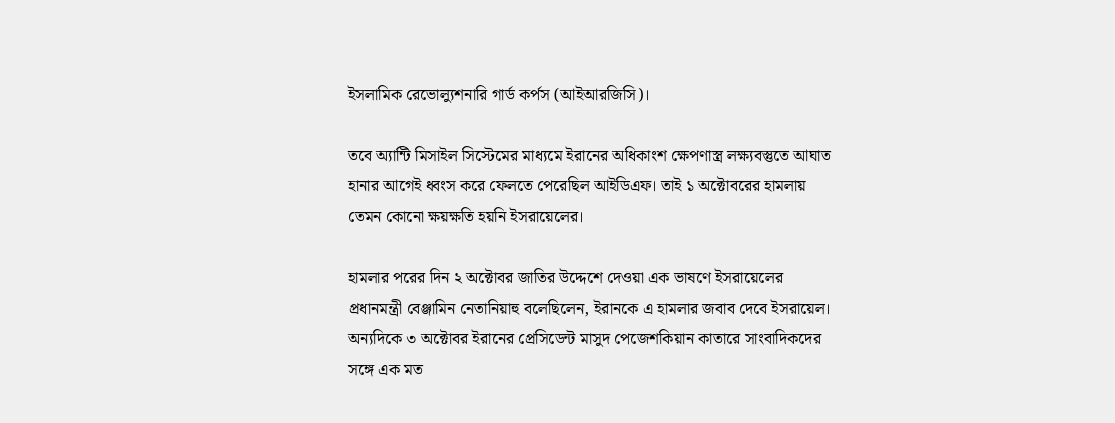ইসলামিক রেভোল্যুশনারি গার্ড কর্পস (আইআরজিসি)।

তবে অ্যান্টি মিসাইল সিস্টেমের মাধ্যমে ইরানের অধিকাংশ ক্ষেপণাস্ত্র লক্ষ্যবস্তুতে আঘাত হানার আগেই ধ্বংস করে ফেলতে পেরেছিল আইডিএফ। তাই ১ অক্টোবরের হামলায় তেমন কোনো ক্ষয়ক্ষতি হয়নি ইসরায়েলের।

হামলার পরের দিন ২ অক্টোবর জাতির উদ্দেশে দেওয়া এক ভাষণে ইসরায়েলের প্রধানমন্ত্রী বেঞ্জামিন নেতানিয়াহু বলেছিলেন, ইরানকে এ হামলার জবাব দেবে ইসরায়েল। অন্যদিকে ৩ অক্টোবর ইরানের প্রেসিডেন্ট মাসুদ পেজেশকিয়ান কাতারে সাংবাদিকদের সঙ্গে এক মত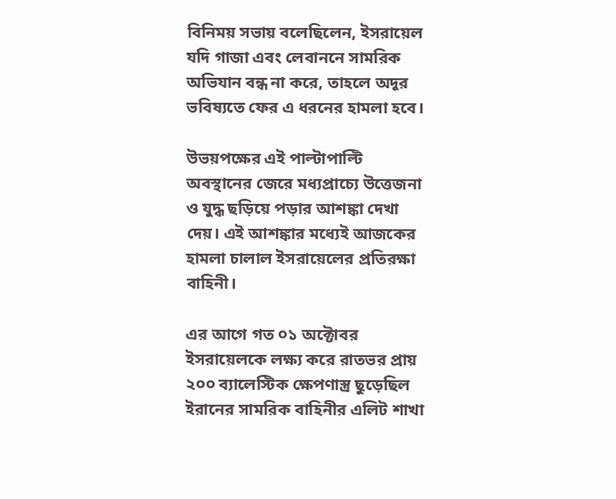বিনিময় সভায় বলেছিলেন, ইসরায়েল যদি গাজা এবং লেবাননে সামরিক অভিযান বন্ধ না করে, তাহলে অদূর ভবিষ্যতে ফের এ ধরনের হামলা হবে।

উভয়পক্ষের এই পাল্টাপাল্টি অবস্থানের জেরে মধ্যপ্রাচ্যে উত্তেজনা ও যুদ্ধ ছড়িয়ে পড়ার আশঙ্কা দেখা দেয়। এই আশঙ্কার মধ্যেই আজকের হামলা চালাল ইসরায়েলের প্রতিরক্ষা বাহিনী।

এর আগে গত ০১ অক্টোবর ইসরায়েলকে লক্ষ্য করে রাতভর প্রায় ২০০ ব্যালেস্টিক ক্ষেপণাস্ত্র ছুড়েছিল ইরানের সামরিক বাহিনীর এলিট শাখা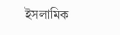ইসলামিক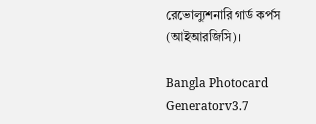রেভোল্যুশনারি গার্ড কর্পস (আইআরজিসি)।

Bangla Photocard Generatorv3.7